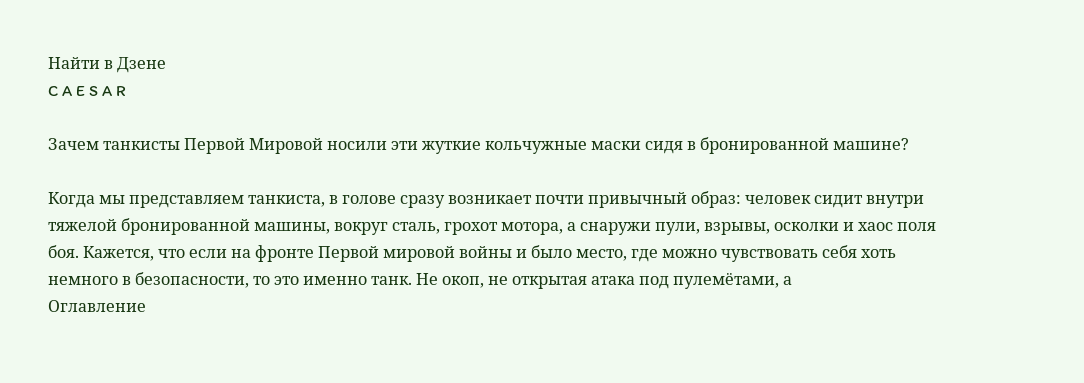Найти в Дзене
C A E S A R

Зачем танкисты Первой Мировой носили эти жуткие кольчужные маски сидя в бронированной машине?

Когда мы представляем танкиста, в голове сразу возникает почти привычный образ: человек сидит внутри тяжелой бронированной машины, вокруг сталь, грохот мотора, а снаружи пули, взрывы, осколки и хаос поля боя. Кажется, что если на фронте Первой мировой войны и было место, где можно чувствовать себя хоть немного в безопасности, то это именно танк. Не окоп, не открытая атака под пулемётами, а
Оглавление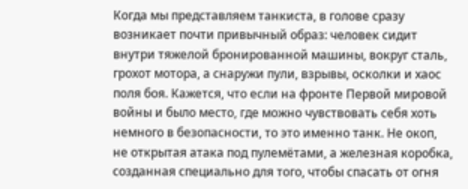Когда мы представляем танкиста, в голове сразу возникает почти привычный образ: человек сидит внутри тяжелой бронированной машины, вокруг сталь, грохот мотора, а снаружи пули, взрывы, осколки и хаос поля боя. Кажется, что если на фронте Первой мировой войны и было место, где можно чувствовать себя хоть немного в безопасности, то это именно танк. Не окоп, не открытая атака под пулемётами, а железная коробка, созданная специально для того, чтобы спасать от огня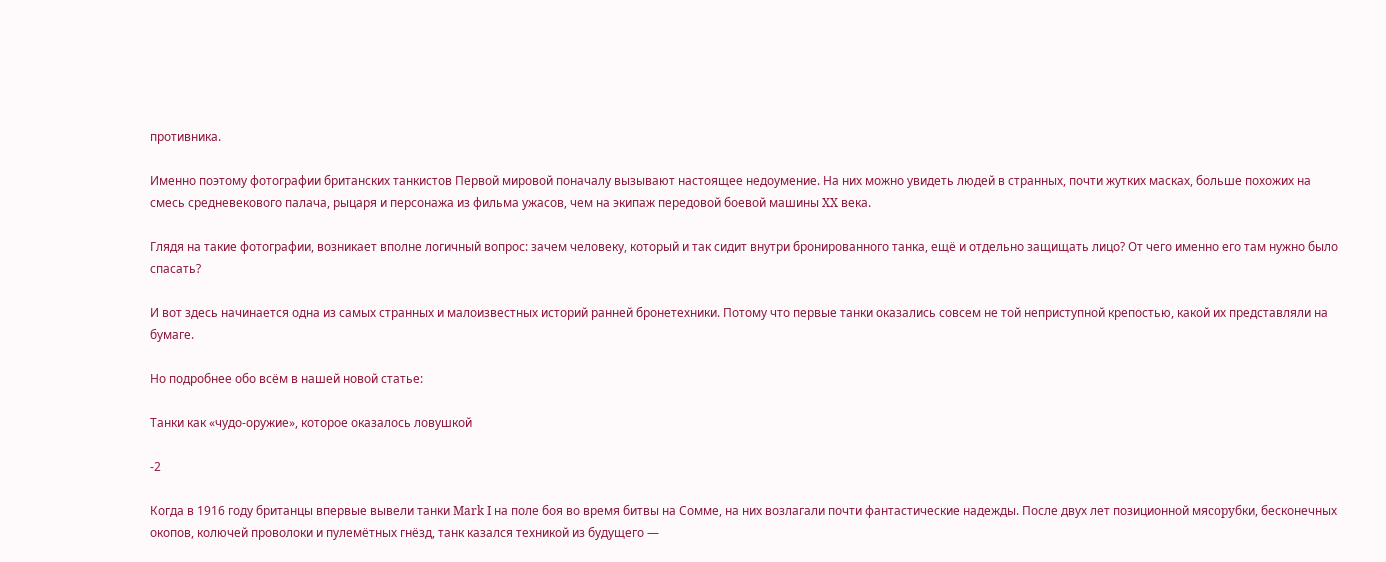противника.

Именно поэтому фотографии британских танкистов Первой мировой поначалу вызывают настоящее недоумение. На них можно увидеть людей в странных, почти жутких масках, больше похожих на смесь средневекового пaлaча, рыцаря и персонажа из фильма ужасов, чем на экипаж передовой боевой машины XX века.

Глядя на такие фотографии, возникает вполне логичный вопрос: зачем человеку, который и так сидит внутри бронированного танка, ещё и отдельно защищать лицо? От чего именно его там нужно было спасать?

И вот здесь начинается одна из самых странных и малоизвестных историй ранней бронетехники. Потому что первые танки оказались совсем не той неприступной крепостью, какой их представляли на бумаге.

Но подробнее обо всём в нашей новой статье:

Танки как «чудо-оружие», которое оказалось ловушкой

-2

Когда в 1916 году британцы впервые вывели танки Mark I на поле боя во время битвы на Сомме, на них возлагали почти фантастические надежды. После двух лет позиционной мяcopyбки, бесконечных окопов, колючей проволоки и пулемётных гнёзд, танк казался техникой из будущего —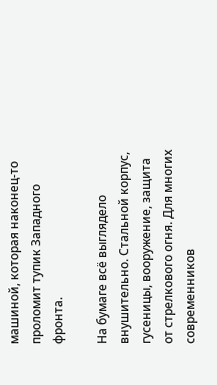машиной, которая наконец-то проломит тупик Западного фронта.

На бумаге всё выглядело внушительно. Стальной корпус, гусеницы, вооружение, защита от стрелкового огня. Для многих современников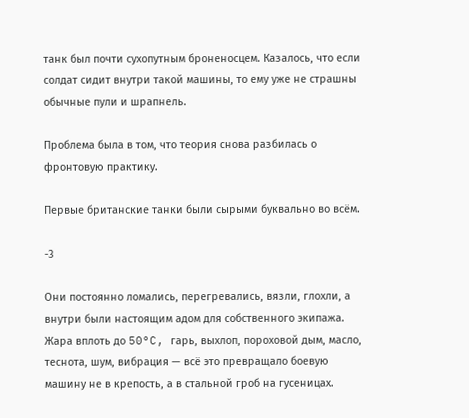танк был почти сухопутным броненосцем. Казалось, что если солдат сидит внутри такой машины, то ему уже не страшны обычные пули и шрапнель.

Проблема была в том, что теория снова разбилась о фронтовую практику.

Первые британские танки были сырыми буквально во всём.

-3

Они постоянно ломались, перегревались, вязли, глохли, а внутри были настоящим адом для собственного экипажа. Жара вплоть до 50°C, гарь, выхлоп, пороховой дым, масло, теснота, шум, вибрация — всё это превращало боевую машину не в крепость, а в стальной гpoб на гусеницах.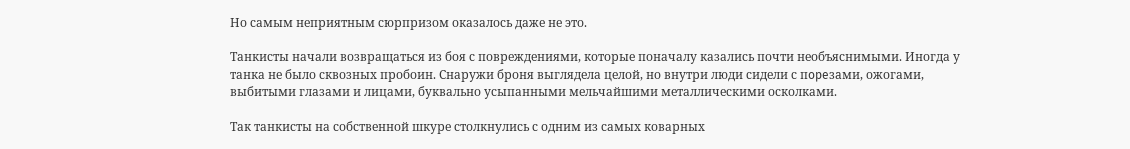Но самым неприятным сюрпризом оказалось даже не это.

Танкисты начали возвращаться из боя с повреждениями, которые поначалу казались почти необъяснимыми. Иногда у танка не было сквозных пробоин. Снаружи броня выглядела целой, но внутри люди сидели с пopeзaми, ожогами, выбитыми глaзaми и лицами, буквально усыпанными мельчайшими металлическими осколками.

Так танкисты на собственной шкуре столкнулись с одним из самых коварных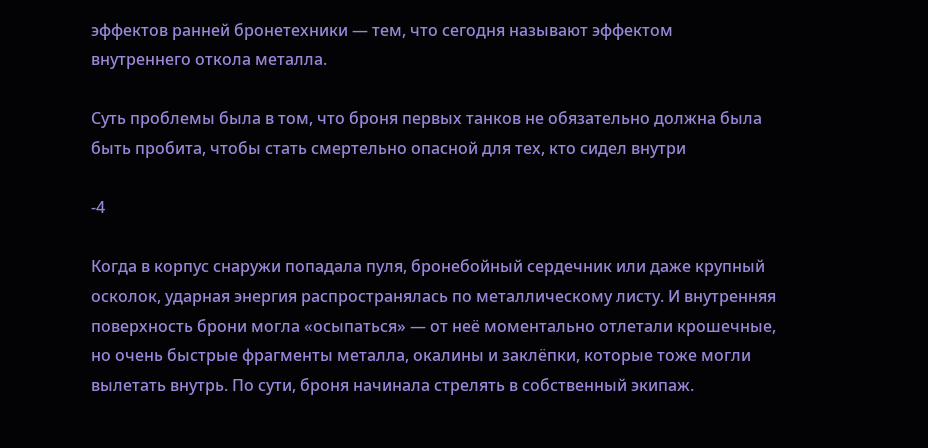эффектов ранней бронетехники — тем, что сегодня называют эффектом внутреннего откола металла.

Суть проблемы была в том, что броня первых танков не обязательно должна была быть пробита, чтобы стать смертельно опасной для тех, кто сидел внутри

-4

Когда в корпус снаружи попадала пуля, бронебойный сердечник или даже крупный осколок, ударная энергия распространялась по металлическому листу. И внутренняя поверхность брони могла «осыпаться» — от неё моментально отлетали крошечные, но очень быстрые фрагменты металла, окалины и заклёпки, которые тоже могли вылетать внутрь. По сути, броня начинала стрелять в собственный экипаж.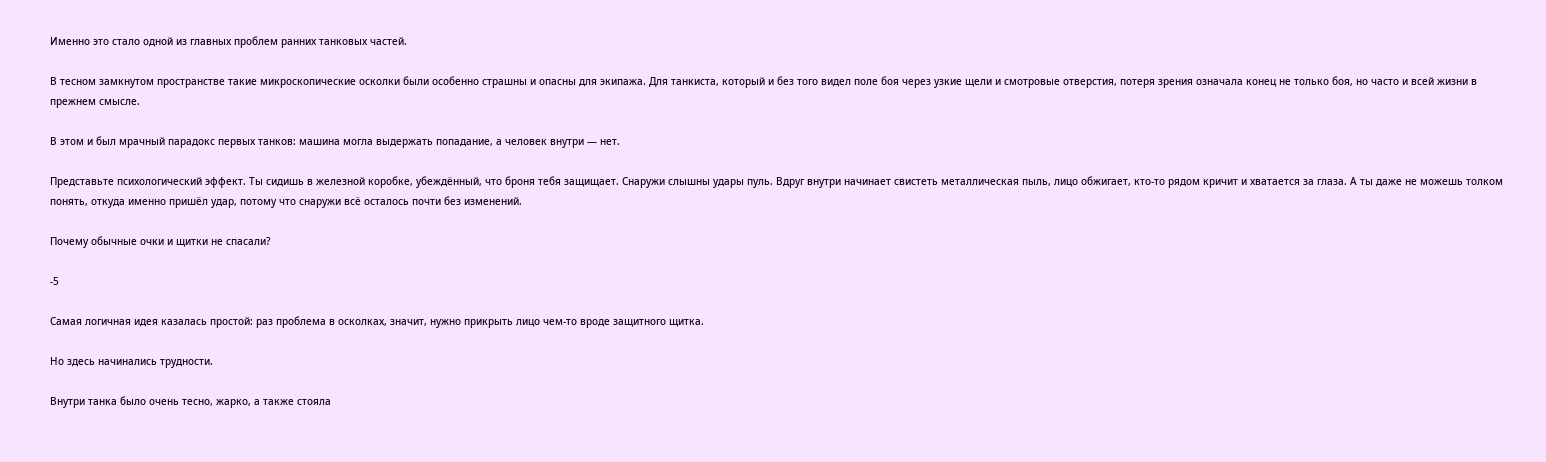Именно это стало одной из главных проблем ранних танковых частей.

В тесном замкнутом пространстве такие микроскопические осколки были особенно страшны и опасны для экипажа. Для танкиста, который и без того видел поле боя через узкие щели и смотровые отверстия, потеря зрения означала конец не только боя, но часто и всей жизни в прежнем смысле.

В этом и был мрачный парадокс первых танков: машина могла выдержать попадание, а человек внутри — нет.

Представьте психологический эффект. Ты сидишь в железной коробке, убеждённый, что броня тебя защищает. Снаружи слышны удары пуль. Вдруг внутри начинает свистеть металлическая пыль, лицо обжигает, кто-то рядом кричит и хватается за глаза. А ты даже не можешь толком понять, откуда именно пришёл удар, потому что снаружи всё осталось почти без изменений.

Почему обычные очки и щитки не спасали?

-5

Самая логичная идея казалась простой: раз проблема в осколках, значит, нужно прикрыть лицо чем-то вроде защитного щитка.

Но здесь начинались трудности.

Внутри танка было очень тесно, жарко, а также стояла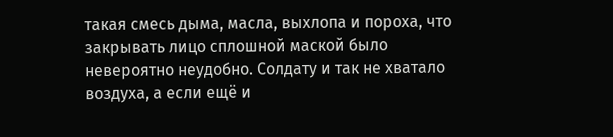такая смесь дыма, масла, выхлопа и пороха, что закрывать лицо сплошной маской было невероятно неудобно. Солдату и так не хватало воздуха, а если ещё и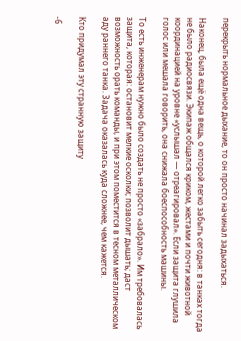перекрыть нормальное дыхание, то он просто начинал задыхаться.

Наконец, была ещё одна вещь, о которой легко забыть сегодня: в танках тогда не было радиосвязи. Экипаж общался криком, жестами и почти животной координацией на уровне «услышал — отреагировал». Если защита глушила голос или мешала говорить, она снижала боеспособность машины.

То есть инженерам нужно было создать не просто «забрало». Им требовалась защита, которая: остановит мелкие осколки; позволит дышать; даст возможность орать команды, и при этом поместится в тесном металлическом аду раннего танка. Задача оказалась куда сложнее, чем кажется.

Кто придумал эту странную защиту

-6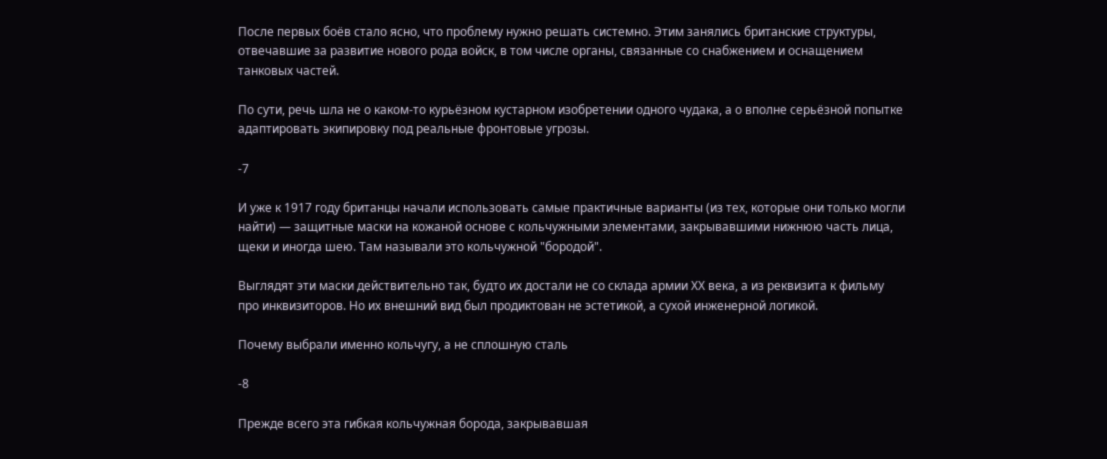После первых боёв стало ясно, что проблему нужно решать системно. Этим занялись британские структуры, отвечавшие за развитие нового рода войск, в том числе органы, связанные со снабжением и оснащением танковых частей.

По сути, речь шла не о каком-то курьёзном кустарном изобретении одного чудака, а о вполне серьёзной попытке адаптировать экипировку под реальные фронтовые угрозы.

-7

И уже к 1917 году британцы начали использовать самые практичные варианты (из тех, которые они только могли найти) — защитные маски на кожаной основе с кольчужными элементами, закрывавшими нижнюю часть лица, щеки и иногда шею. Там называли это кольчужной "бородой".

Выглядят эти маски действительно так, будто их достали не со склада армии ХХ века, а из реквизита к фильму про инквизиторов. Но их внешний вид был продиктован не эстетикой, а сухой инженерной логикой.

Почему выбрали именно кольчугу, а не сплошную сталь

-8

Прежде всего эта гибкая кольчужная борода, закрывавшая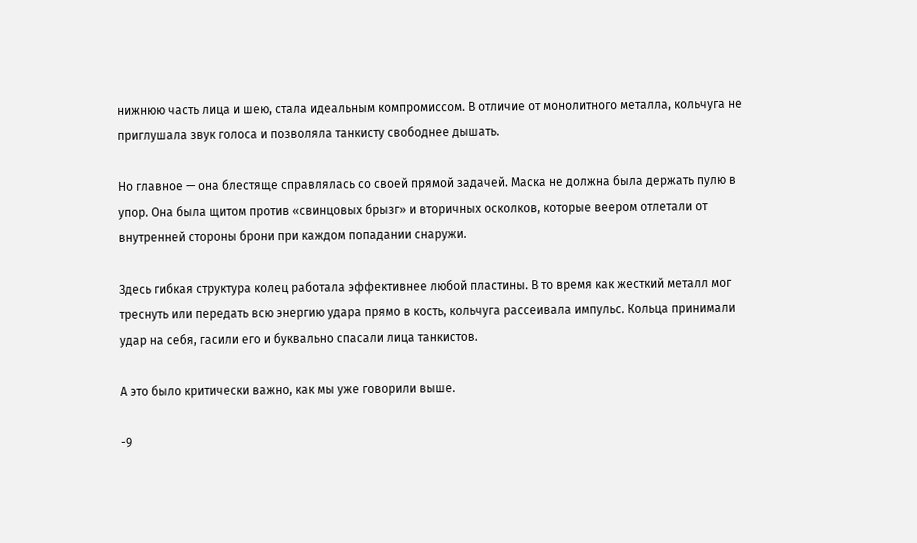нижнюю часть лица и шею, стала идеальным компромиссом. В отличие от монолитного металла, кольчуга не приглушала звук голоса и позволяла танкисту свободнее дышать.

Но главное — она блестяще справлялась со своей прямой задачей. Маска не должна была держать пулю в упор. Она была щитом против «свинцовых брызг» и вторичных осколков, которые веером отлетали от внутренней стороны брони при каждом попадании снаружи.

Здесь гибкая структура колец работала эффективнее любой пластины. В то время как жесткий металл мог треснуть или передать всю энергию удара прямо в кость, кольчуга рассеивала импульс. Кольца принимали удар на себя, гасили его и буквально спасали лица танкистов.

А это было критически важно, как мы уже говорили выше.

-9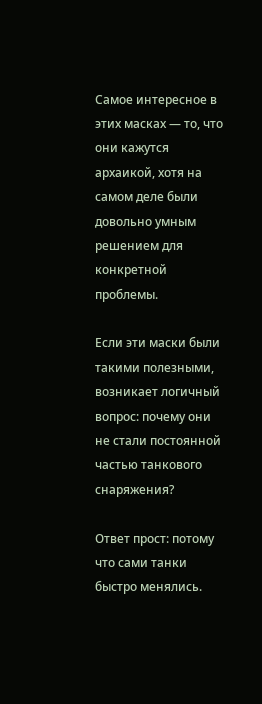Самое интересное в этих масках — то, что они кажутся архаикой, хотя на самом деле были довольно умным решением для конкретной проблемы.

Если эти маски были такими полезными, возникает логичный вопрос: почему они не стали постоянной частью танкового снаряжения?

Ответ прост: потому что сами танки быстро менялись.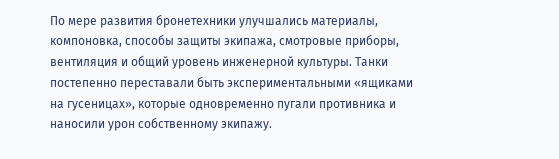По мере развития бронетехники улучшались материалы, компоновка, способы защиты экипажа, смотровые приборы, вентиляция и общий уровень инженерной культуры. Танки постепенно переставали быть экспериментальными «ящиками на гусеницах», которые одновременно пугали противника и наносили урон собственному экипажу.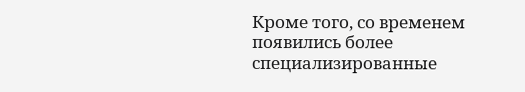Кроме того, со временем появились более специализированные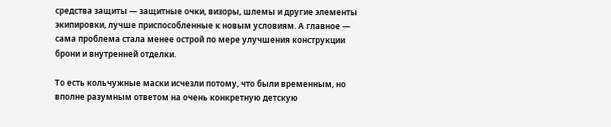средства защиты — защитные очки, визоры, шлемы и другие элементы экипировки, лучше приспособленные к новым условиям. А главное — сама проблема стала менее острой по мере улучшения конструкции брони и внутренней отделки.

То есть кольчужные маски исчезли потому, что были временным, но вполне разумным ответом на очень конкретную детскую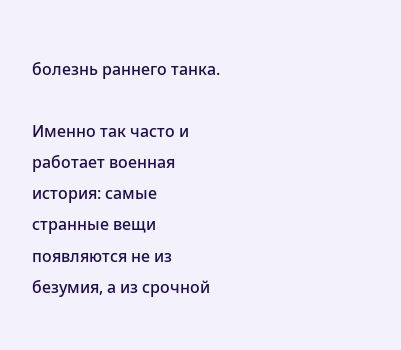болезнь раннего танка.

Именно так часто и работает военная история: самые странные вещи появляются не из безумия, а из срочной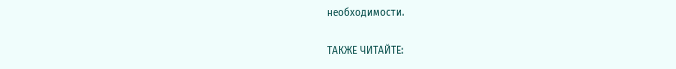необходимости.

ТАКЖЕ ЧИТАЙТЕ: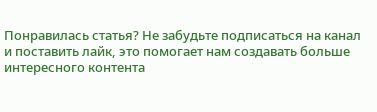Понравилась статья? Не забудьте подписаться на канал и поставить лайк, это помогает нам создавать больше интересного контента